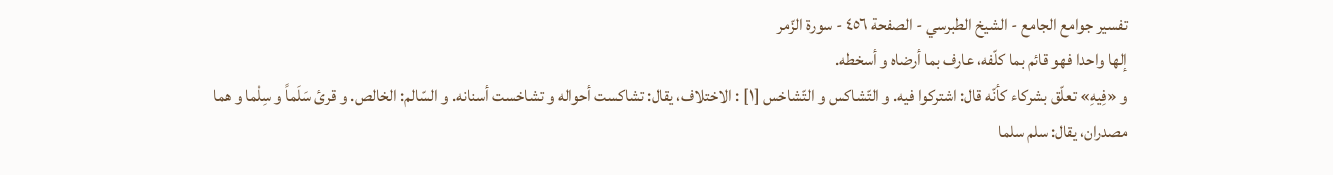تفسير جوامع الجامع - الشيخ الطبرسي - الصفحة ٤٥٦ - سورة الزّمر
إلها واحدا فهو قائم بما كلّفه، عارف بما أرضاه و أسخطه.
و «فِيهِ» تعلّق بشركاء كأنّه قال: اشتركوا فيه. و التّشاكس و التّشاخس [١] : الاختلاف، يقال: تشاكست أحواله و تشاخست أسنانه. و السّالم: الخالص. و قرئ سَلَماً و سِلْما و هما مصدران، يقال: سلم سلما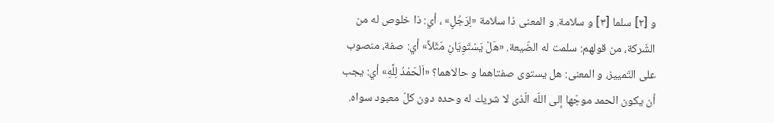و [٢] سلما [٣] و سلامة. و المعنى ذا سلامة «لِرَجُلٍ» ، أي: ذا خلوص له من الشّركة، من قولهم: سلمت له الضّيعة. «هَلْ يَسْتَوِيَانِ مَثَلاً» أي: صفة، منصوب على التّمييز، و المعنى: هل يستوى صفتاهما و حالاهما؟ «اَلْحَمْدُ لِلَّهِ» أي: يجب أن يكون الحمد موجّها إلى اللّه الّذى لا شريك له وحده دون كلّ معبود سواه.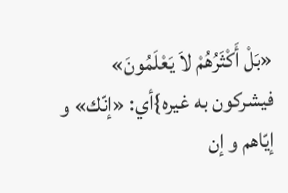«بَلْ أَكْثَرُهُمْ لاَ يَعْلَمُونَ» فيشركون به غيره}أي: «إنّك» و إيّاهم و إن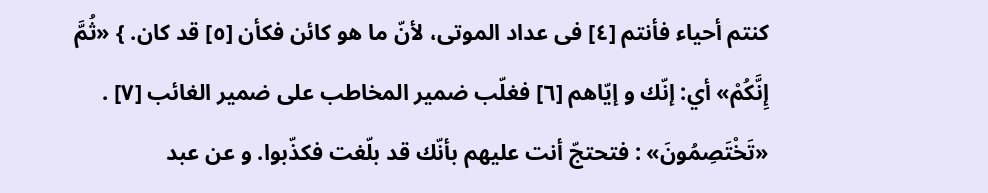كنتم أحياء فأنتم [٤] فى عداد الموتى، لأنّ ما هو كائن فكأن [٥] قد كان. } «ثُمَّ إِنَّكُمْ» أي: إنّك و إيّاهم [٦] فغلّب ضمير المخاطب على ضمير الغائب [٧] . «تَخْتَصِمُونَ» : فتحتجّ أنت عليهم بأنّك قد بلّغت فكذّبوا. و عن عبد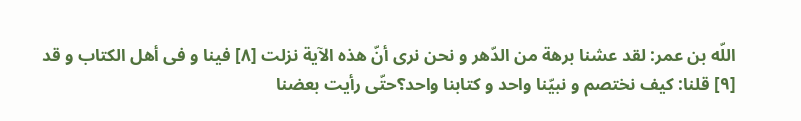اللّه بن عمر: لقد عشنا برهة من الدّهر و نحن نرى أنّ هذه الآية نزلت [٨] فينا و فى أهل الكتاب و قد [٩] قلنا: كيف نختصم و نبيّنا واحد و كتابنا واحد؟حتّى رأيت بعضنا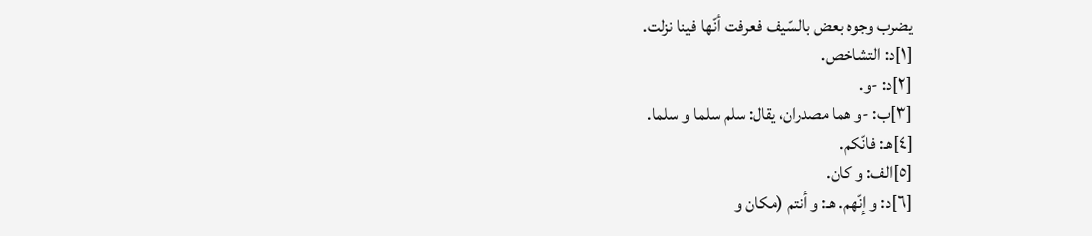يضرب وجوه بعض بالسّيف فعرفت أنّها فينا نزلت.
[١]د: التشاخص.
[٢]د: -و.
[٣]ب: -و هما مصدران، يقال: سلم سلما و سلما.
[٤]هـ: فانّكم.
[٥]الف: و كان.
[٦]د: و إنّهم. هـ: و أنتم (مكان و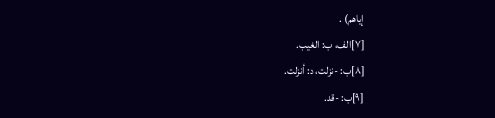إياهم) .
[٧]الف، ب: الغيب.
[٨]ب: -نزلت، د: أنزلت.
[٩]ب: -قد.